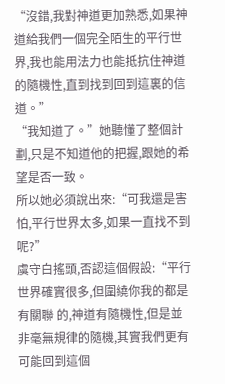“沒錯,我對神道更加熟悉,如果神道給我們一個完全陌生的平行世界,我也能用法力也能抵抗住神道的隨機性,直到找到回到這裏的信道。”
“我知道了。”她聽懂了整個計劃,只是不知道他的把握,跟她的希望是否一致。
所以她必須說出來:“可我還是害怕,平行世界太多,如果一直找不到呢?”
虞守白搖頭,否認這個假設:“平行世界確實很多,但圍繞你我的都是有關聯 的,神道有隨機性,但是並非毫無規律的隨機,其實我們更有可能回到這個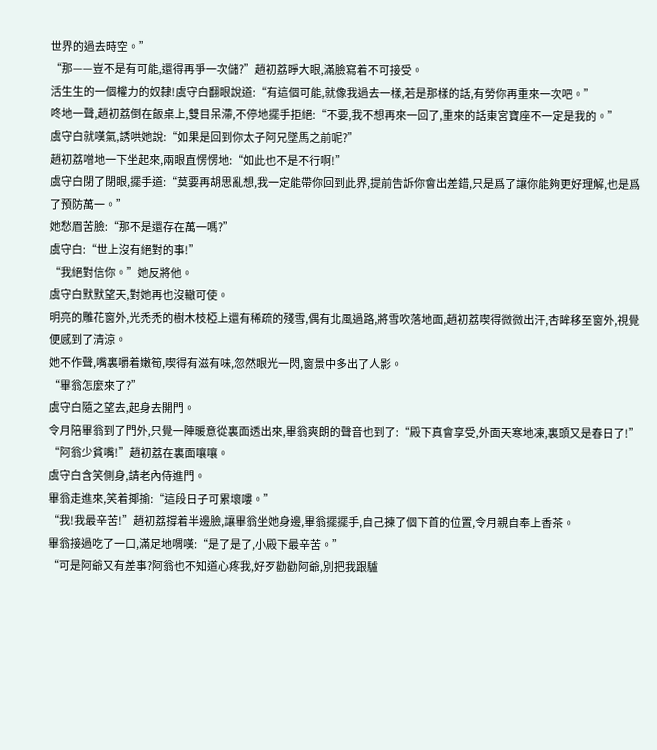世界的過去時空。”
“那——豈不是有可能,還得再爭一次儲?”趙初荔睜大眼,滿臉寫着不可接受。
活生生的一個權力的奴隸!虞守白翻眼說道:“有這個可能,就像我過去一樣,若是那樣的話,有勞你再重來一次吧。”
咚地一聲,趙初荔倒在飯桌上,雙目呆滯,不停地擺手拒絕:“不要,我不想再來一回了,重來的話東宮寶座不一定是我的。”
虞守白就嘆氣,誘哄她說:“如果是回到你太子阿兄墜馬之前呢?”
趙初荔噌地一下坐起來,兩眼直愣愣地:“如此也不是不行啊!”
虞守白閉了閉眼,擺手道:“莫要再胡思亂想,我一定能帶你回到此界,提前告訴你會出差錯,只是爲了讓你能夠更好理解,也是爲了預防萬一。”
她愁眉苦臉:“那不是還存在萬一嗎?”
虞守白:“世上沒有絕對的事!”
“我絕對信你。”她反將他。
虞守白默默望天,對她再也沒轍可使。
明亮的雕花窗外,光禿禿的樹木枝椏上還有稀疏的殘雪,偶有北風過路,將雪吹落地面,趙初荔喫得微微出汗,杏眸移至窗外,視覺便感到了清涼。
她不作聲,嘴裏嚼着嫩筍,喫得有滋有味,忽然眼光一閃,窗景中多出了人影。
“畢翁怎麼來了?”
虞守白隨之望去,起身去開門。
令月陪畢翁到了門外,只覺一陣暖意從裏面透出來,畢翁爽朗的聲音也到了:“殿下真會享受,外面天寒地凍,裏頭又是春日了!”
“阿翁少貧嘴!”趙初荔在裏面嚷嚷。
虞守白含笑側身,請老內侍進門。
畢翁走進來,笑着揶揄:“這段日子可累壞嘍。”
“我!我最辛苦!”趙初荔撐着半邊臉,讓畢翁坐她身邊,畢翁擺擺手,自己揀了個下首的位置,令月親自奉上香茶。
畢翁接過吃了一口,滿足地喟嘆:“是了是了,小殿下最辛苦。”
“可是阿爺又有差事?阿翁也不知道心疼我,好歹勸勸阿爺,別把我跟驢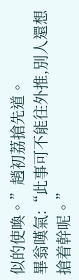似的使喚。”趙初荔搶先道。
畢翁嘆氣:“此事可不能往外推,別人還想搶着幹呢。”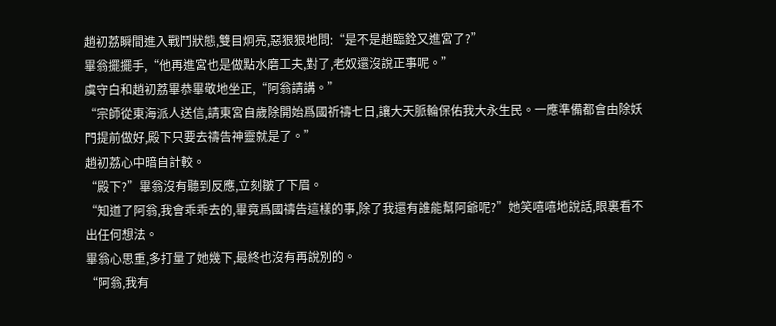趙初荔瞬間進入戰鬥狀態,雙目炯亮,惡狠狠地問:“是不是趙臨銓又進宮了?”
畢翁擺擺手,“他再進宮也是做點水磨工夫,對了,老奴還沒說正事呢。”
虞守白和趙初荔畢恭畢敬地坐正,“阿翁請講。”
“宗師從東海派人送信,請東宮自歲除開始爲國祈禱七日,讓大天脈輪保佑我大永生民。一應準備都會由除妖門提前做好,殿下只要去禱告神靈就是了。”
趙初荔心中暗自計較。
“殿下?”畢翁沒有聽到反應,立刻皺了下眉。
“知道了阿翁,我會乖乖去的,畢竟爲國禱告這樣的事,除了我還有誰能幫阿爺呢?”她笑嘻嘻地說話,眼裏看不出任何想法。
畢翁心思重,多打量了她幾下,最終也沒有再說別的。
“阿翁,我有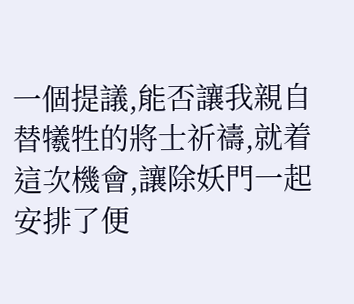一個提議,能否讓我親自替犧牲的將士祈禱,就着這次機會,讓除妖門一起安排了便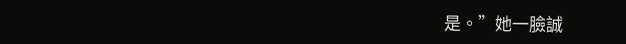是。”她一臉誠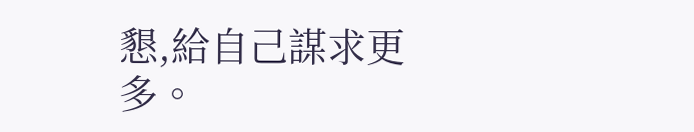懇,給自己謀求更多。